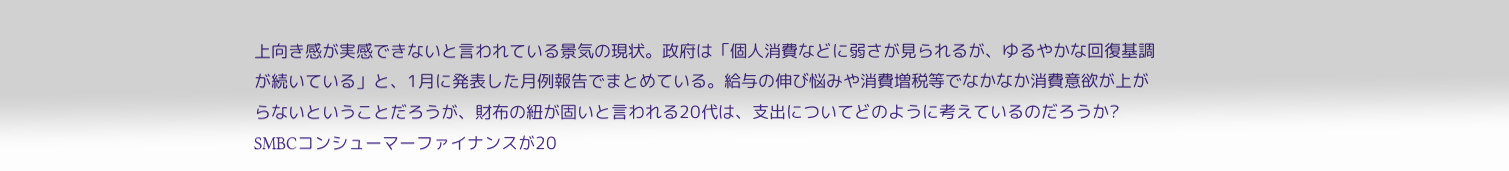上向き感が実感できないと言われている景気の現状。政府は「個人消費などに弱さが見られるが、ゆるやかな回復基調が続いている」と、1月に発表した月例報告でまとめている。給与の伸び悩みや消費増税等でなかなか消費意欲が上がらないということだろうが、財布の紐が固いと言われる20代は、支出についてどのように考えているのだろうか? SMBCコンシューマーファイナンスが20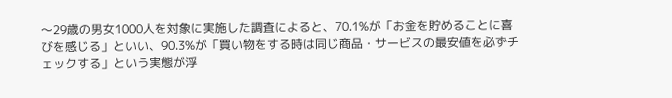〜29歳の男女1000人を対象に実施した調査によると、70.1%が「お金を貯めることに喜びを感じる」といい、90.3%が「買い物をする時は同じ商品・サービスの最安値を必ずチェックする」という実態が浮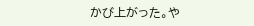かび上がった。や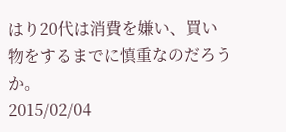はり20代は消費を嫌い、買い物をするまでに慎重なのだろうか。
2015/02/04